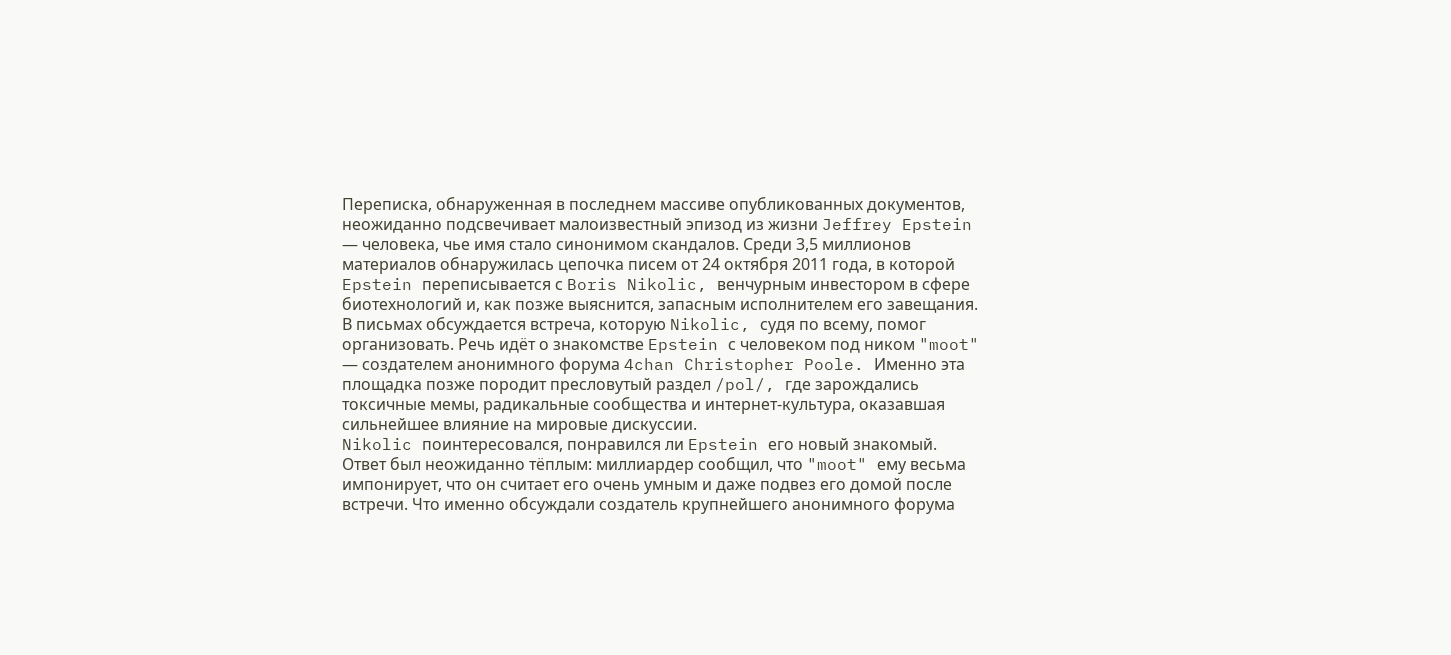Переписка, обнаруженная в последнем массиве опубликованных документов, неожиданно подсвечивает малоизвестный эпизод из жизни Jeffrey Epstein — человека, чье имя стало синонимом скандалов. Среди 3,5 миллионов материалов обнаружилась цепочка писем от 24 октября 2011 года, в которой Epstein переписывается с Boris Nikolic, венчурным инвестором в сфере биотехнологий и, как позже выяснится, запасным исполнителем его завещания.
В письмах обсуждается встреча, которую Nikolic, судя по всему, помог организовать. Речь идёт о знакомстве Epstein с человеком под ником "moot" — создателем анонимного форума 4chan Christopher Poole. Именно эта площадка позже породит пресловутый раздел /pol/, где зарождались токсичные мемы, радикальные сообщества и интернет‑культура, оказавшая сильнейшее влияние на мировые дискуссии.
Nikolic поинтересовался, понравился ли Epstein его новый знакомый. Ответ был неожиданно тёплым: миллиардер сообщил, что "moot" ему весьма импонирует, что он считает его очень умным и даже подвез его домой после встречи. Что именно обсуждали создатель крупнейшего анонимного форума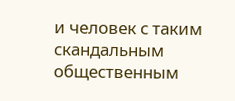и человек с таким скандальным общественным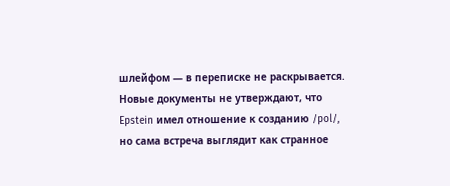шлейфом — в переписке не раскрывается.
Новые документы не утверждают, что Epstein имел отношение к созданию /pol/, но сама встреча выглядит как странное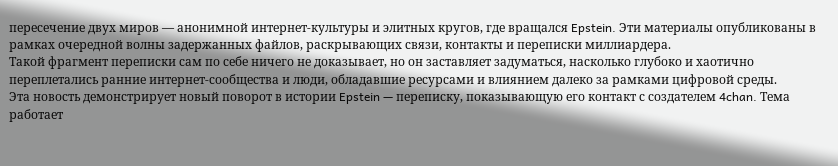пересечение двух миров — анонимной интернет‑культуры и элитных кругов, где вращался Epstein. Эти материалы опубликованы в рамках очередной волны задержанных файлов, раскрывающих связи, контакты и переписки миллиардера.
Такой фрагмент переписки сам по себе ничего не доказывает, но он заставляет задуматься, насколько глубоко и хаотично переплетались ранние интернет‑сообщества и люди, обладавшие ресурсами и влиянием далеко за рамками цифровой среды.
Эта новость демонстрирует новый поворот в истории Epstein — переписку, показывающую его контакт с создателем 4chan. Тема работает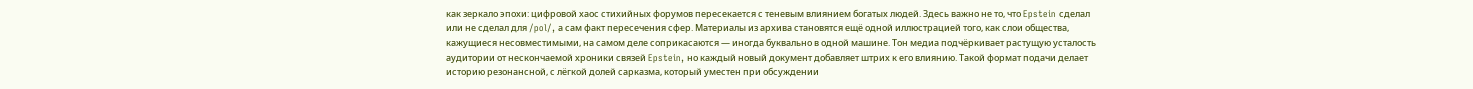как зеркало эпохи: цифровой хаос стихийных форумов пересекается с теневым влиянием богатых людей. Здесь важно не то, что Epstein сделал или не сделал для /pol/, а сам факт пересечения сфер. Материалы из архива становятся ещё одной иллюстрацией того, как слои общества, кажущиеся несовместимыми, на самом деле соприкасаются — иногда буквально в одной машине. Тон медиа подчёркивает растущую усталость аудитории от нескончаемой хроники связей Epstein, но каждый новый документ добавляет штрих к его влиянию. Такой формат подачи делает историю резонансной, с лёгкой долей сарказма, который уместен при обсуждении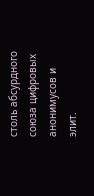столь абсурдного союза цифровых анонимусов и элит.